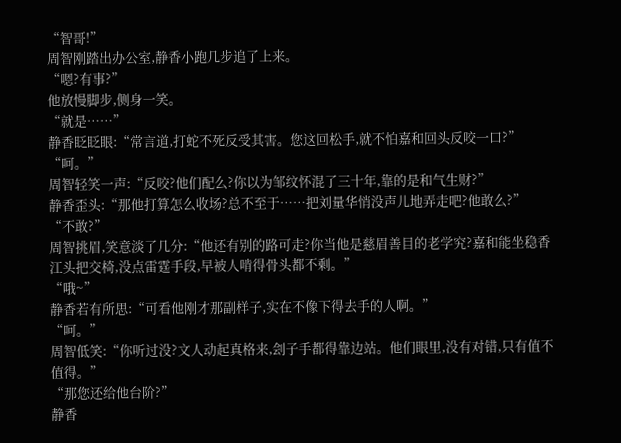“智哥!”
周智刚踏出办公室,静香小跑几步追了上来。
“嗯?有事?”
他放慢脚步,侧身一笑。
“就是……”
静香眨眨眼:“常言道,打蛇不死反受其害。您这回松手,就不怕嘉和回头反咬一口?”
“呵。”
周智轻笑一声:“反咬?他们配么?你以为邹纹怀混了三十年,靠的是和气生财?”
静香歪头:“那他打算怎么收场?总不至于……把刘量华悄没声儿地弄走吧?他敢么?”
“不敢?”
周智挑眉,笑意淡了几分:“他还有别的路可走?你当他是慈眉善目的老学究?嘉和能坐稳香江头把交椅,没点雷霆手段,早被人啃得骨头都不剩。”
“哦~”
静香若有所思:“可看他刚才那副样子,实在不像下得去手的人啊。”
“呵。”
周智低笑:“你听过没?文人动起真格来,刽子手都得靠边站。他们眼里,没有对错,只有值不值得。”
“那您还给他台阶?”
静香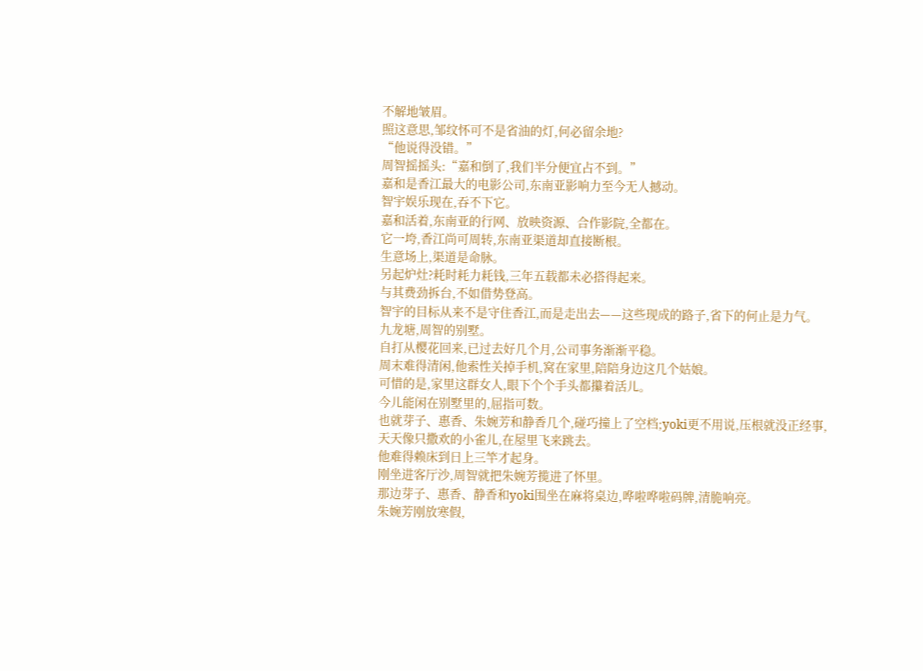不解地皱眉。
照这意思,邹纹怀可不是省油的灯,何必留余地?
“他说得没错。”
周智摇摇头:“嘉和倒了,我们半分便宜占不到。”
嘉和是香江最大的电影公司,东南亚影响力至今无人撼动。
智宇娱乐现在,吞不下它。
嘉和活着,东南亚的行网、放映资源、合作影院,全都在。
它一垮,香江尚可周转,东南亚渠道却直接断根。
生意场上,渠道是命脉。
另起炉灶?耗时耗力耗钱,三年五载都未必搭得起来。
与其费劲拆台,不如借势登高。
智宇的目标从来不是守住香江,而是走出去——这些现成的路子,省下的何止是力气。
九龙塘,周智的别墅。
自打从樱花回来,已过去好几个月,公司事务渐渐平稳。
周末难得清闲,他索性关掉手机,窝在家里,陪陪身边这几个姑娘。
可惜的是,家里这群女人,眼下个个手头都攥着活儿。
今儿能闲在别墅里的,屈指可数。
也就芽子、惠香、朱婉芳和静香几个,碰巧撞上了空档;yoki更不用说,压根就没正经事,天天像只撒欢的小雀儿,在屋里飞来跳去。
他难得赖床到日上三竿才起身。
刚坐进客厅沙,周智就把朱婉芳揽进了怀里。
那边芽子、惠香、静香和yoki围坐在麻将桌边,哗啦哗啦码牌,清脆响亮。
朱婉芳刚放寒假,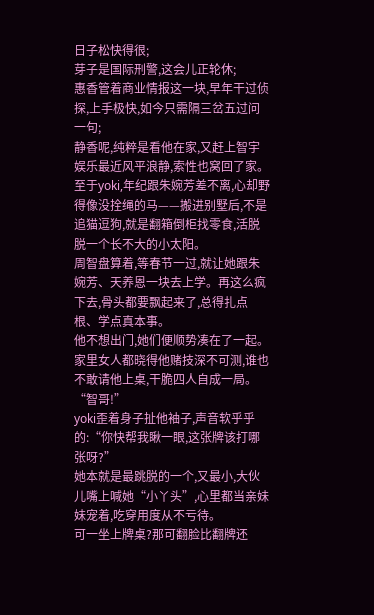日子松快得很;
芽子是国际刑警,这会儿正轮休;
惠香管着商业情报这一块,早年干过侦探,上手极快,如今只需隔三岔五过问一句;
静香呢,纯粹是看他在家,又赶上智宇娱乐最近风平浪静,索性也窝回了家。
至于yoki,年纪跟朱婉芳差不离,心却野得像没拴绳的马——搬进别墅后,不是追猫逗狗,就是翻箱倒柜找零食,活脱脱一个长不大的小太阳。
周智盘算着,等春节一过,就让她跟朱婉芳、天养恩一块去上学。再这么疯下去,骨头都要飘起来了,总得扎点根、学点真本事。
他不想出门,她们便顺势凑在了一起。
家里女人都晓得他赌技深不可测,谁也不敢请他上桌,干脆四人自成一局。“智哥!”
yoki歪着身子扯他袖子,声音软乎乎的:“你快帮我瞅一眼,这张牌该打哪张呀?”
她本就是最跳脱的一个,又最小,大伙儿嘴上喊她“小丫头”,心里都当亲妹妹宠着,吃穿用度从不亏待。
可一坐上牌桌?那可翻脸比翻牌还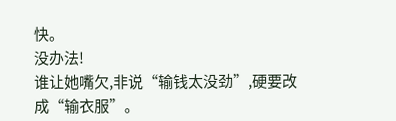快。
没办法!
谁让她嘴欠,非说“输钱太没劲”,硬要改成“输衣服”。